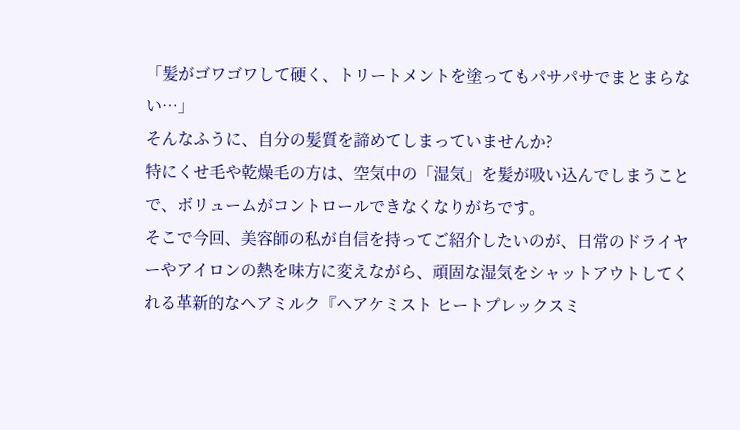「髪がゴワゴワして硬く、トリートメントを塗ってもパサパサでまとまらない…」
そんなふうに、自分の髪質を諦めてしまっていませんか?
特にくせ毛や乾燥毛の方は、空気中の「湿気」を髪が吸い込んでしまうことで、ボリュームがコントロールできなくなりがちです。
そこで今回、美容師の私が自信を持ってご紹介したいのが、日常のドライヤーやアイロンの熱を味方に変えながら、頑固な湿気をシャットアウトしてくれる革新的なヘアミルク『ヘアケミスト ヒートプレックスミ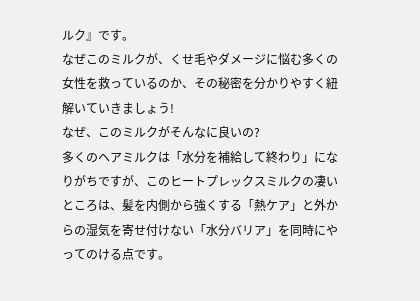ルク』です。
なぜこのミルクが、くせ毛やダメージに悩む多くの女性を救っているのか、その秘密を分かりやすく紐解いていきましょう!
なぜ、このミルクがそんなに良いの?
多くのヘアミルクは「水分を補給して終わり」になりがちですが、このヒートプレックスミルクの凄いところは、髪を内側から強くする「熱ケア」と外からの湿気を寄せ付けない「水分バリア」を同時にやってのける点です。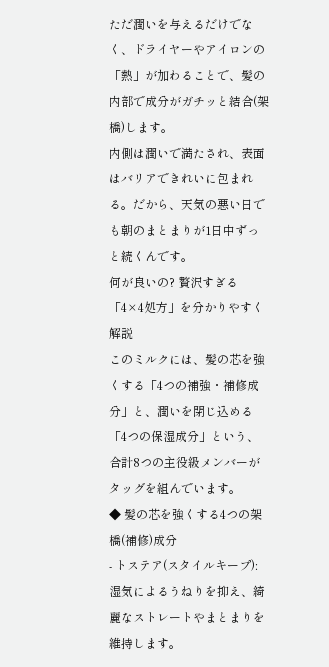ただ潤いを与えるだけでなく、ドライヤーやアイロンの「熱」が加わることで、髪の内部で成分がガチッと結合(架橋)します。
内側は潤いで満たされ、表面はバリアできれいに包まれる。だから、天気の悪い日でも朝のまとまりが1日中ずっと続くんです。
何が良いの? 贅沢すぎる「4×4処方」を分かりやすく解説
このミルクには、髪の芯を強くする「4つの補強・補修成分」と、潤いを閉じ込める「4つの保湿成分」という、合計8つの主役級メンバーがタッグを組んでいます。
◆ 髪の芯を強くする4つの架橋(補修)成分
- トステア(スタイルキープ):湿気によるうねりを抑え、綺麗なストレートやまとまりを維持します。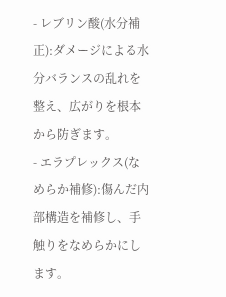- レブリン酸(水分補正):ダメージによる水分バランスの乱れを整え、広がりを根本から防ぎます。
- エラプレックス(なめらか補修):傷んだ内部構造を補修し、手触りをなめらかにします。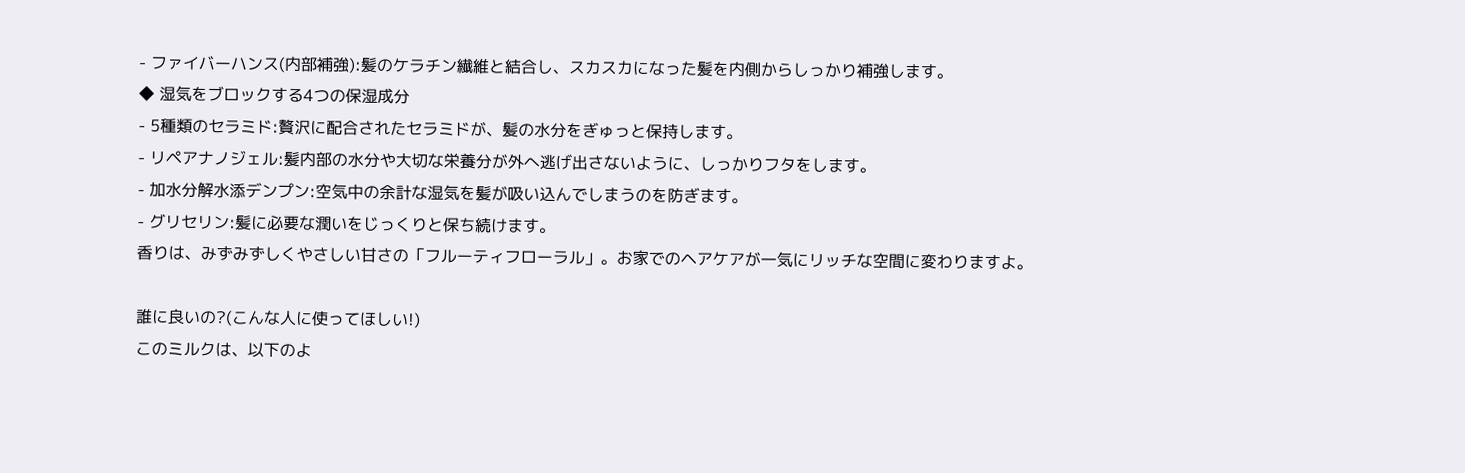- ファイバーハンス(内部補強):髪のケラチン繊維と結合し、スカスカになった髪を内側からしっかり補強します。
◆ 湿気をブロックする4つの保湿成分
- 5種類のセラミド:贅沢に配合されたセラミドが、髪の水分をぎゅっと保持します。
- リペアナノジェル:髪内部の水分や大切な栄養分が外へ逃げ出さないように、しっかりフタをします。
- 加水分解水添デンプン:空気中の余計な湿気を髪が吸い込んでしまうのを防ぎます。
- グリセリン:髪に必要な潤いをじっくりと保ち続けます。
香りは、みずみずしくやさしい甘さの「フルーティフローラル」。お家でのヘアケアが一気にリッチな空間に変わりますよ。

誰に良いの?(こんな人に使ってほしい!)
このミルクは、以下のよ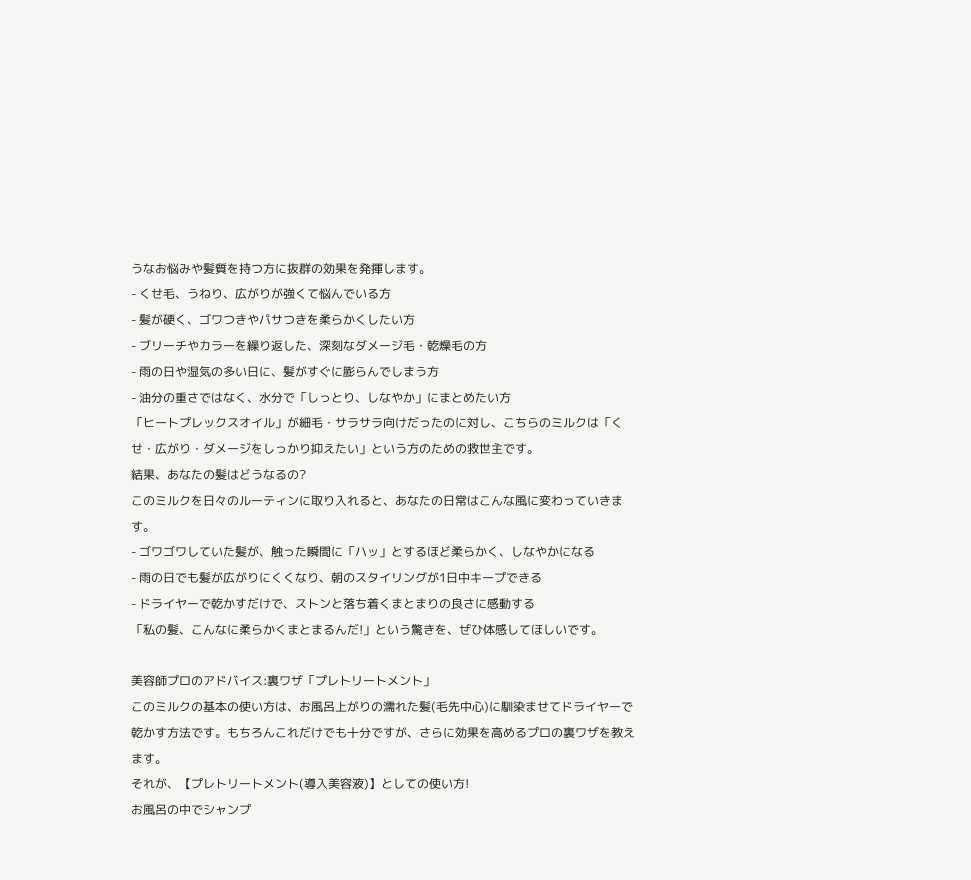うなお悩みや髪質を持つ方に抜群の効果を発揮します。
- くせ毛、うねり、広がりが強くて悩んでいる方
- 髪が硬く、ゴワつきやパサつきを柔らかくしたい方
- ブリーチやカラーを繰り返した、深刻なダメージ毛・乾燥毛の方
- 雨の日や湿気の多い日に、髪がすぐに膨らんでしまう方
- 油分の重さではなく、水分で「しっとり、しなやか」にまとめたい方
「ヒートプレックスオイル」が細毛・サラサラ向けだったのに対し、こちらのミルクは「くせ・広がり・ダメージをしっかり抑えたい」という方のための救世主です。
結果、あなたの髪はどうなるの?
このミルクを日々のルーティンに取り入れると、あなたの日常はこんな風に変わっていきます。
- ゴワゴワしていた髪が、触った瞬間に「ハッ」とするほど柔らかく、しなやかになる
- 雨の日でも髪が広がりにくくなり、朝のスタイリングが1日中キープできる
- ドライヤーで乾かすだけで、ストンと落ち着くまとまりの良さに感動する
「私の髪、こんなに柔らかくまとまるんだ!」という驚きを、ぜひ体感してほしいです。

美容師プロのアドバイス:裏ワザ「プレトリートメント」
このミルクの基本の使い方は、お風呂上がりの濡れた髪(毛先中心)に馴染ませてドライヤーで乾かす方法です。もちろんこれだけでも十分ですが、さらに効果を高めるプロの裏ワザを教えます。
それが、【プレトリートメント(導入美容液)】としての使い方!
お風呂の中でシャンプ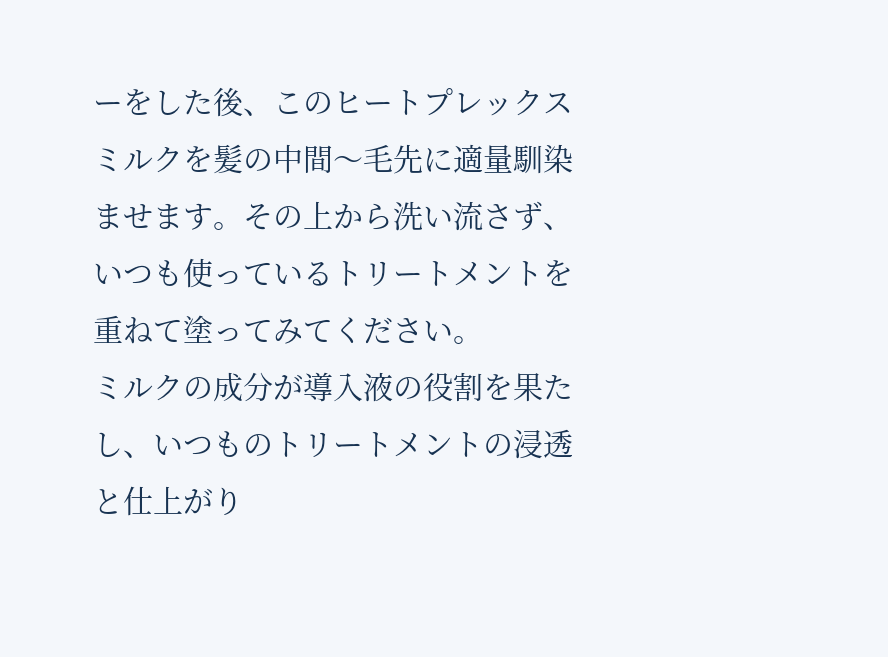ーをした後、このヒートプレックスミルクを髪の中間〜毛先に適量馴染ませます。その上から洗い流さず、いつも使っているトリートメントを重ねて塗ってみてください。
ミルクの成分が導入液の役割を果たし、いつものトリートメントの浸透と仕上がり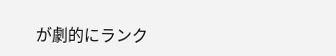が劇的にランク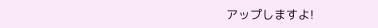アップしますよ!